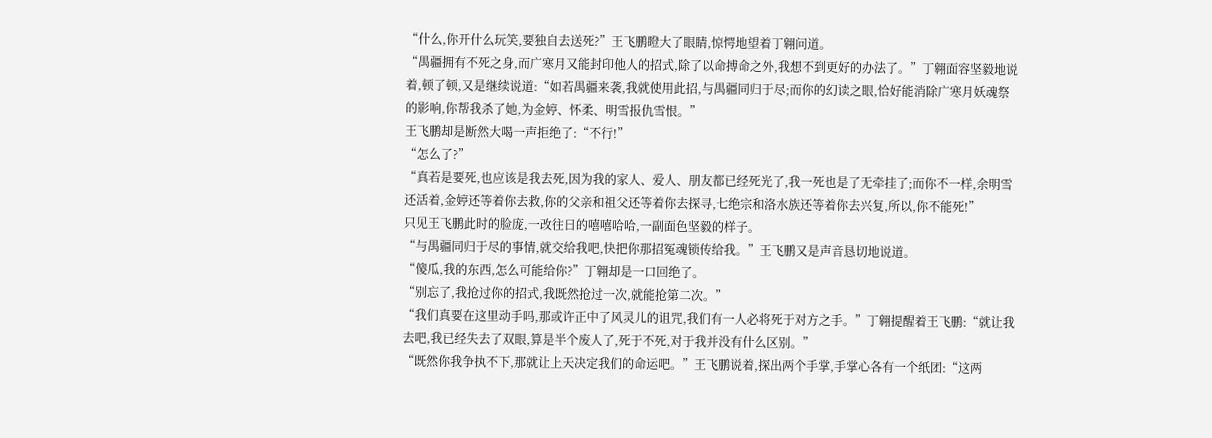“什么,你开什么玩笑,要独自去送死?”王飞鹏瞪大了眼睛,惊愕地望着丁翱问道。
“禺疆拥有不死之身,而广寒月又能封印他人的招式,除了以命搏命之外,我想不到更好的办法了。”丁翱面容坚毅地说着,顿了顿,又是继续说道:“如若禺疆来袭,我就使用此招,与禺疆同归于尽;而你的幻读之眼,恰好能消除广寒月妖魂祭的影响,你帮我杀了她,为金婷、怀柔、明雪报仇雪恨。”
王飞鹏却是断然大喝一声拒绝了:“不行!”
“怎么了?”
“真若是要死,也应该是我去死,因为我的家人、爱人、朋友都已经死光了,我一死也是了无牵挂了;而你不一样,余明雪还活着,金婷还等着你去救,你的父亲和祖父还等着你去探寻,七绝宗和洛水族还等着你去兴复,所以,你不能死!”
只见王飞鹏此时的脸庞,一改往日的嘻嘻哈哈,一副面色坚毅的样子。
“与禺疆同归于尽的事情,就交给我吧,快把你那招冤魂锁传给我。”王飞鹏又是声音恳切地说道。
“傻瓜,我的东西,怎么可能给你?”丁翱却是一口回绝了。
“别忘了,我抢过你的招式,我既然抢过一次,就能抢第二次。”
“我们真要在这里动手吗,那或许正中了风灵儿的诅咒,我们有一人必将死于对方之手。”丁翱提醒着王飞鹏:“就让我去吧,我已经失去了双眼,算是半个废人了,死于不死,对于我并没有什么区别。”
“既然你我争执不下,那就让上天决定我们的命运吧。”王飞鹏说着,探出两个手掌,手掌心各有一个纸团:“这两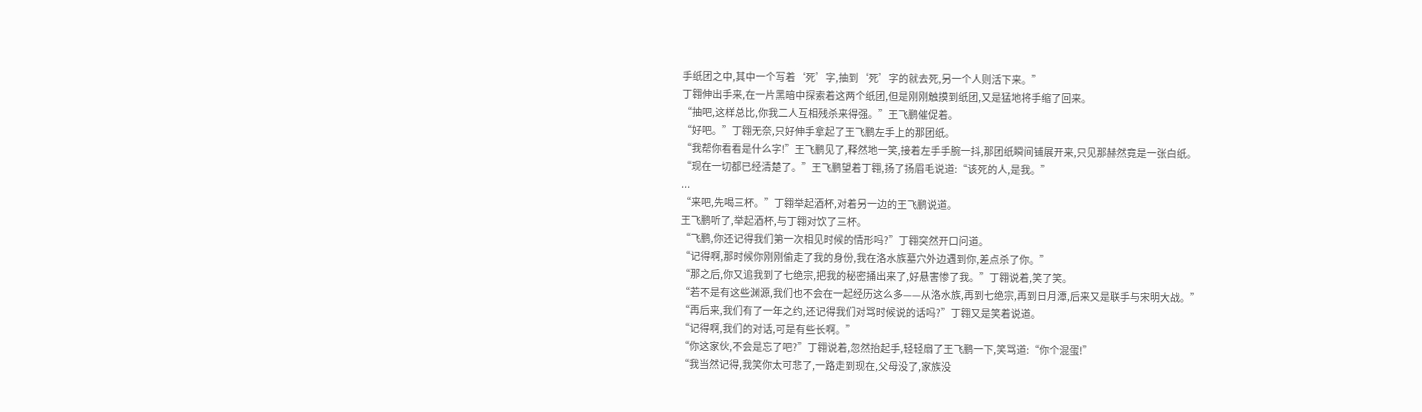手纸团之中,其中一个写着‘死’字,抽到‘死’字的就去死,另一个人则活下来。”
丁翱伸出手来,在一片黑暗中探索着这两个纸团,但是刚刚触摸到纸团,又是猛地将手缩了回来。
“抽吧,这样总比,你我二人互相残杀来得强。”王飞鹏催促着。
“好吧。”丁翱无奈,只好伸手拿起了王飞鹏左手上的那团纸。
“我帮你看看是什么字!”王飞鹏见了,释然地一笑,接着左手手腕一抖,那团纸瞬间铺展开来,只见那赫然竟是一张白纸。
“现在一切都已经清楚了。”王飞鹏望着丁翱,扬了扬眉毛说道:“该死的人,是我。”
...
“来吧,先喝三杯。”丁翱举起酒杯,对着另一边的王飞鹏说道。
王飞鹏听了,举起酒杯,与丁翱对饮了三杯。
“飞鹏,你还记得我们第一次相见时候的情形吗?”丁翱突然开口问道。
“记得啊,那时候你刚刚偷走了我的身份,我在洛水族墓穴外边遇到你,差点杀了你。”
“那之后,你又追我到了七绝宗,把我的秘密捅出来了,好悬害惨了我。”丁翱说着,笑了笑。
“若不是有这些渊源,我们也不会在一起经历这么多——从洛水族,再到七绝宗,再到日月潭,后来又是联手与宋明大战。”
“再后来,我们有了一年之约,还记得我们对骂时候说的话吗?”丁翱又是笑着说道。
“记得啊,我们的对话,可是有些长啊。”
“你这家伙,不会是忘了吧?”丁翱说着,忽然抬起手,轻轻扇了王飞鹏一下,笑骂道:“你个混蛋!”
“我当然记得,我笑你太可悲了,一路走到现在,父母没了,家族没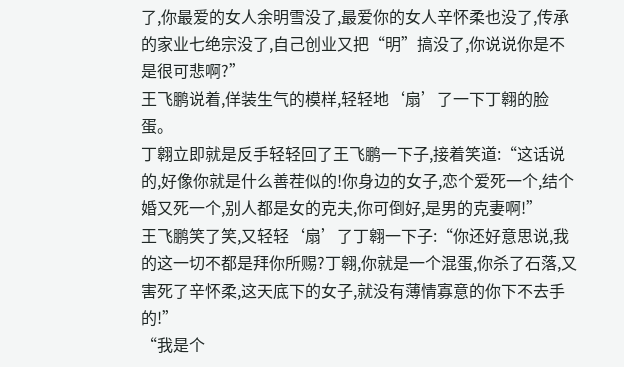了,你最爱的女人余明雪没了,最爱你的女人辛怀柔也没了,传承的家业七绝宗没了,自己创业又把“明”搞没了,你说说你是不是很可悲啊?”
王飞鹏说着,佯装生气的模样,轻轻地‘扇’了一下丁翱的脸蛋。
丁翱立即就是反手轻轻回了王飞鹏一下子,接着笑道:“这话说的,好像你就是什么善茬似的!你身边的女子,恋个爱死一个,结个婚又死一个,别人都是女的克夫,你可倒好,是男的克妻啊!”
王飞鹏笑了笑,又轻轻‘扇’了丁翱一下子:“你还好意思说,我的这一切不都是拜你所赐?丁翱,你就是一个混蛋,你杀了石落,又害死了辛怀柔,这天底下的女子,就没有薄情寡意的你下不去手的!”
“我是个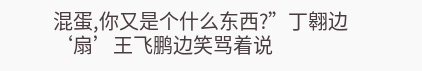混蛋,你又是个什么东西?”丁翱边‘扇’王飞鹏边笑骂着说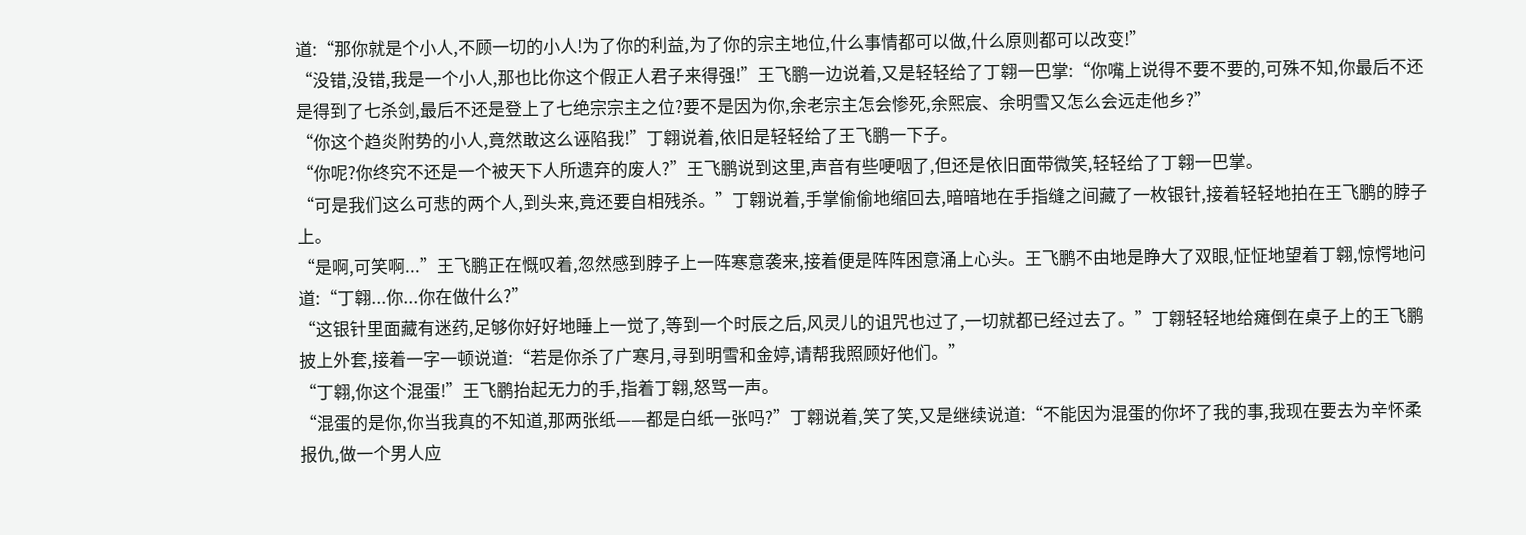道:“那你就是个小人,不顾一切的小人!为了你的利益,为了你的宗主地位,什么事情都可以做,什么原则都可以改变!”
“没错,没错,我是一个小人,那也比你这个假正人君子来得强!”王飞鹏一边说着,又是轻轻给了丁翱一巴掌:“你嘴上说得不要不要的,可殊不知,你最后不还是得到了七杀剑,最后不还是登上了七绝宗宗主之位?要不是因为你,余老宗主怎会惨死,余熙宸、余明雪又怎么会远走他乡?”
“你这个趋炎附势的小人,竟然敢这么诬陷我!”丁翱说着,依旧是轻轻给了王飞鹏一下子。
“你呢?你终究不还是一个被天下人所遗弃的废人?”王飞鹏说到这里,声音有些哽咽了,但还是依旧面带微笑,轻轻给了丁翱一巴掌。
“可是我们这么可悲的两个人,到头来,竟还要自相残杀。”丁翱说着,手掌偷偷地缩回去,暗暗地在手指缝之间藏了一枚银针,接着轻轻地拍在王飞鹏的脖子上。
“是啊,可笑啊...”王飞鹏正在慨叹着,忽然感到脖子上一阵寒意袭来,接着便是阵阵困意涌上心头。王飞鹏不由地是睁大了双眼,怔怔地望着丁翱,惊愕地问道:“丁翱...你...你在做什么?”
“这银针里面藏有迷药,足够你好好地睡上一觉了,等到一个时辰之后,风灵儿的诅咒也过了,一切就都已经过去了。”丁翱轻轻地给瘫倒在桌子上的王飞鹏披上外套,接着一字一顿说道:“若是你杀了广寒月,寻到明雪和金婷,请帮我照顾好他们。”
“丁翱,你这个混蛋!”王飞鹏抬起无力的手,指着丁翱,怒骂一声。
“混蛋的是你,你当我真的不知道,那两张纸——都是白纸一张吗?”丁翱说着,笑了笑,又是继续说道:“不能因为混蛋的你坏了我的事,我现在要去为辛怀柔报仇,做一个男人应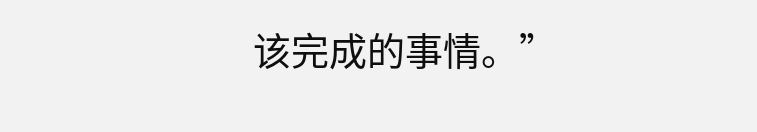该完成的事情。”